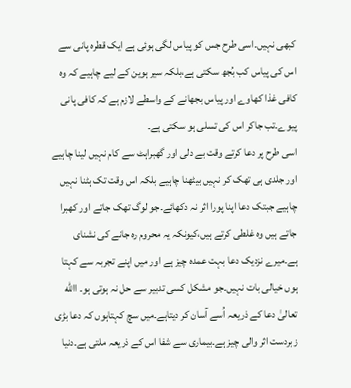کبھی نہیں۔اسی طرح جس کو پیاس لگی ہوئی ہے ایک قطرہ پانی سے اس کی پیاس کب بُجھ سکتی ہے،بلکہ سیر ہوین کے لیے چاہیے کہ وہ کافی غذا کھاوے اور پیاس بجھانے کے واسطے لازم ہے کہ کافی پانی پیوے۔تب جاکر اس کی تسلی ہو سکتی ہے۔
اسی طرح پر دعا کرتے وقت بے دلی اور گھبراہٹ سے کام نہیں لینا چاہیے اور جلدی ہی تھک کر نہیں بیٹھنا چاہیے بلکہ اس وقت تک ہٹنا نہیں چاہیے جبتک دعا اپنا پورا اثر نہ دکھائے۔جو لوگ تھک جاتے اور کھبرا جاتے ہیں وہ غلطی کرتے ہیں،کیونکہ یہ محروم رہ جانے کی نشنای ہے۔میرے نزدیک دعا بہت عمدہ چیز ہے اور میں اپنے تجربہ سے کہتا ہوں خیالی بات نہیں۔جو مشکل کسی تدبیر سے حل نہ ہوتی ہو۔ االله تعالیٰ دعا کے ذریعہ اُسے آسان کر دیتاہے۔میں سچ کہتاہوں کہ دعا بڑی زبردست اثر والی چیز ہے۔بیماری سے شفا اس کے ذریعہ ملتی ہے۔دنیا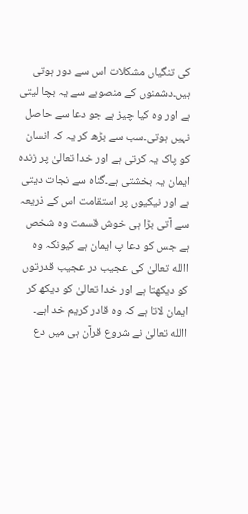کی تنگیاں مشکلات اس سے دور ہوتی ہیں۔دشمنوں کے منصوبے سے یہ بچا لیتی ہے اور وہ کیا چیز ہے جو دعا سے حاصل نہیں ہوتی۔سب سے بڑھ کر یہ کہ انسان کو پاک یہ کرتی ہے اور خدا تعالیٰ پر زندہ ایمان یہ بخشتی ہے۔گناہ سے نجات دیتی ہے اور نیکیوں پر استقامت اس کے ذریعہ سے آتی بڑا ہی خوش قسمت وہ شخص ہے جس کو دعا پ ایمان ہے کیونکہ وہ االله تعالیٰ کی عجیب در عجیب قدرتوں کو دیکھتا ہے اور خدا تعالیٰ کو دیکھ کر ایمان لاتا ہے کہ وہ قادر کریم خد اہے۔
االله تعالیٰ نے شروع قرآن ہی میں دع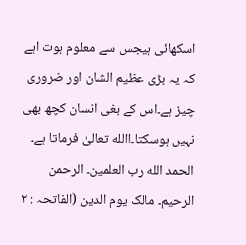اسکھائی ہیجس سے معلوم ہوت اہے کہ یہ بڑی عظیم الشان اور ضروری چیز ہے۔اس کے بغی انسان کچھ بھی نہیں ہوسکتا۔االله تعالیٰ فرماتا ہے۔
الحمد الله رب العلمین۔ الرحمن الرحیم۔ مالک یوم الدین (الفاتحہ : ۲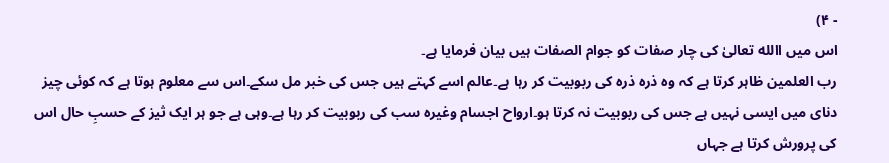- ۴)
اس میں االله تعالیٰ کی چار صفات کو جوام الصفات ہیں بیان فرمایا ہے۔
رب العلمین ظاہر کرتا ہے کہ وہ ذرہ ذرہ کی ربوبیت کر رہا ہے۔عالم اسے کہتے ہیں جس کی خبر مل سکے۔اس سے معلوم ہوتا ہے کہ کوئی چیز دنای میں ایسی نہیں ہے جس کی ربوبیت نہ کرتا ہو۔ارواح اجسام وغیرہ سب کی ربوبیت کر رہا ہے۔وہی ہے جو ہر ایک ثیز کے حسبِ حال اس کی پرورش کرتا ہے جہاں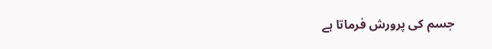جسم کی پرورش فرماتا ہے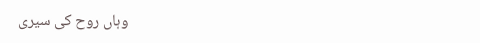وہاں روح کی سیری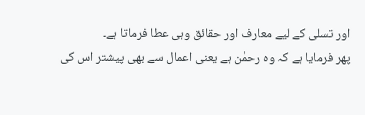اور تسلی کے لیے معارف اور حقائق وہی عطا فرماتا ہے۔
پھر فرمایا ہے کہ وہ رحمٰن ہے یعنی اعمال سے بھی پیشتر اس کی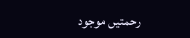رحمتیں موجود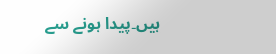ہیں۔پیدا ہونے سے